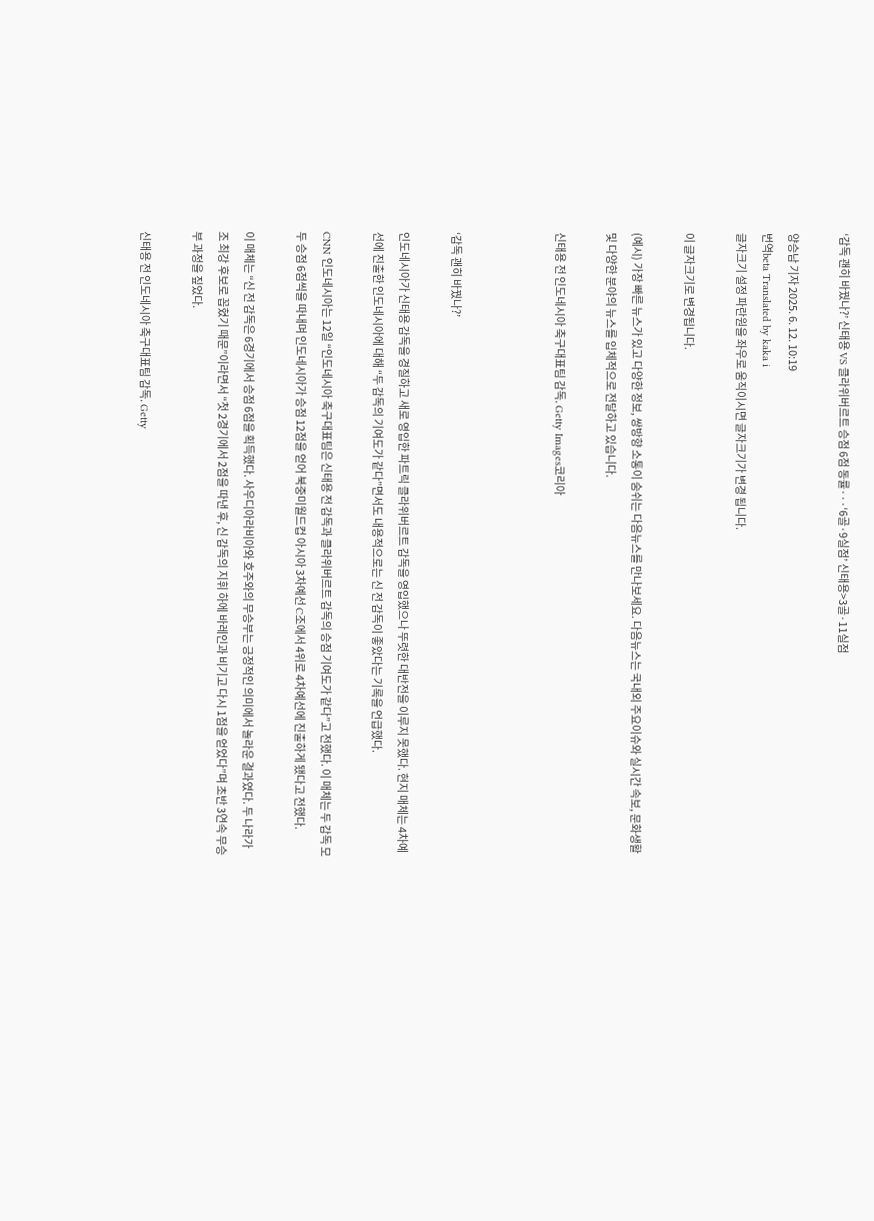‘감독 괜히 바꿨나?’ 신태용 VS 클라위버르트 승점 6점 동률···‘6골·9실점’ 신태용>3골·11실점

양승남 기자 2025. 6. 12. 10:19
번역beta Translated by kaka i
글자크기 설정 파란원을 좌우로 움직이시면 글자크기가 변경 됩니다.

이 글자크기로 변경됩니다.

(예시) 가장 빠른 뉴스가 있고 다양한 정보, 쌍방향 소통이 숨쉬는 다음뉴스를 만나보세요. 다음뉴스는 국내외 주요이슈와 실시간 속보, 문화생활 및 다양한 분야의 뉴스를 입체적으로 전달하고 있습니다.

신태용 전 인도네시아 축구대표팀 감독. Getty Images코리아



‘감독 괜히 바꿨나?’

인도네시아가 신태용 감독을 경질하고 새로 영입한 파트릭 클라위버르트 감독을 영입했으나 뚜렷한 대반전을 이루지 못했다. 현지 매체는 4차예선에 진출한 인도네시아에 대해 “두 감독의 기여도가 같다”면서도 내용적으로는 신 전 감독이 좋았다는 기록을 언급했다.

CNN 인도네시아는 12일 “인도네시아 축구대표팀은 신태용 전 감독과 클라위버르트 감독의 승점 기여도가 같다”고 전했다. 이 매체는 두 감독 모두 승점 6점씩을 따내며 인도네시아가 승점 12점을 얻어 북중미월드컵 아시아 3차예선 C조에서 4위로 4차예선에 진출하게 됐다고 전했다.

이 매체는 “신 전 감독은 6경기에서 승점 6점을 획득했다. 사우디아라비아와 호주와의 무승부는 긍정적인 의미에서 놀라운 결과였다. 두 나라가 조 최강 후보로 꼽혔기 때문”이라면서 “첫 2경기에서 2점을 따낸 후, 신 감독의 지휘 하에 바레인과 비기고 다시 1점을 얻었다”며 초반 3연속 무승부 과정을 짚었다.

신태용 전 인도네시아 축구대표팀 감독. Getty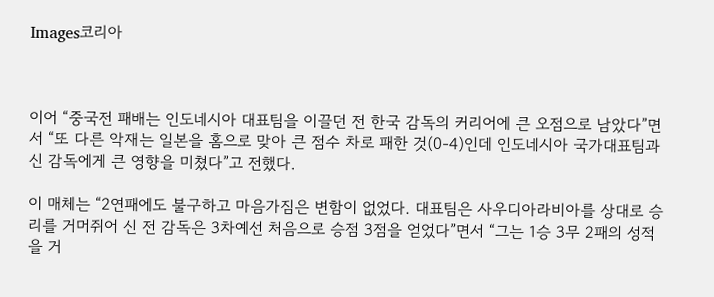Images코리아



이어 “중국전 패배는 인도네시아 대표팀을 이끌던 전 한국 감독의 커리어에 큰 오점으로 남았다”면서 “또 다른 악재는 일본을 홈으로 맞아 큰 점수 차로 패한 것(0-4)인데 인도네시아 국가대표팀과 신 감독에게 큰 영향을 미쳤다”고 전했다.

이 매체는 “2연패에도 불구하고 마음가짐은 변함이 없었다. 대표팀은 사우디아라비아를 상대로 승리를 거머쥐어 신 전 감독은 3차예선 처음으로 승점 3점을 얻었다”면서 “그는 1승 3무 2패의 성적을 거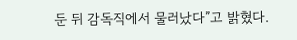둔 뒤 감독직에서 물러났다”고 밝혔다.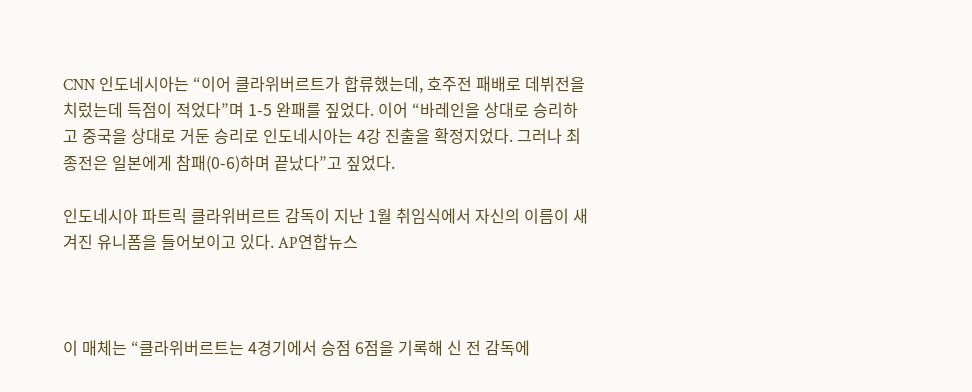CNN 인도네시아는 “이어 클라위버르트가 합류했는데, 호주전 패배로 데뷔전을 치렀는데 득점이 적었다”며 1-5 완패를 짚었다. 이어 “바레인을 상대로 승리하고 중국을 상대로 거둔 승리로 인도네시아는 4강 진출을 확정지었다. 그러나 최종전은 일본에게 참패(0-6)하며 끝났다”고 짚었다.

인도네시아 파트릭 클라위버르트 감독이 지난 1월 취임식에서 자신의 이름이 새겨진 유니폼을 들어보이고 있다. AP연합뉴스



이 매체는 “클라위버르트는 4경기에서 승점 6점을 기록해 신 전 감독에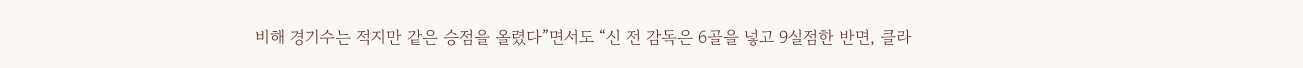비해 경기수는 적지만 같은 승점을 올렸다”면서도 “신 전 감독은 6골을 넣고 9실점한 반면, 클라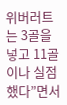위버러트는 3골을 넣고 11골이나 실점했다”면서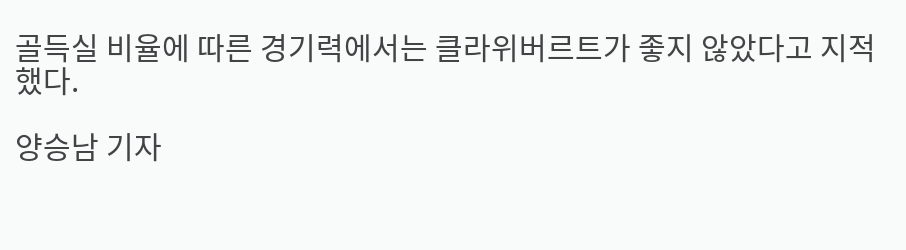골득실 비율에 따른 경기력에서는 클라위버르트가 좋지 않았다고 지적했다.

양승남 기자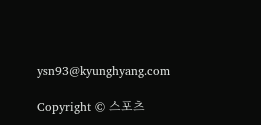ysn93@kyunghyang.com

Copyright © 스포츠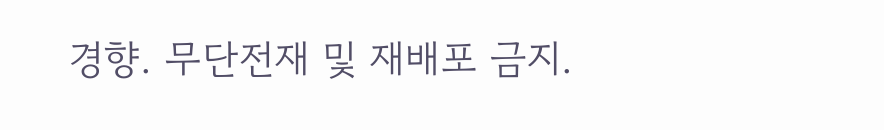경향. 무단전재 및 재배포 금지.